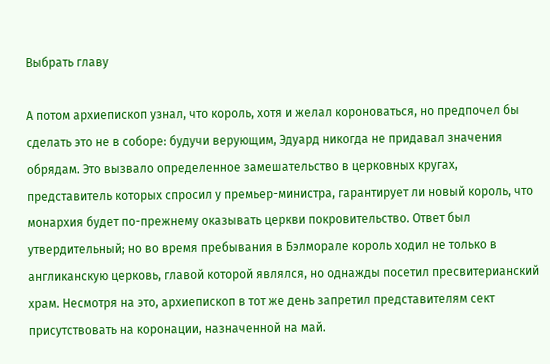Выбрать главу

А потом архиепископ узнал, что король, хотя и желал короноваться, но предпочел бы сделать это не в соборе: будучи верующим, Эдуард никогда не придавал значения обрядам. Это вызвало определенное замешательство в церковных кругах, представитель которых спросил у премьер-министра, гарантирует ли новый король, что монархия будет по-прежнему оказывать церкви покровительство. Ответ был утвердительный; но во время пребывания в Бэлморале король ходил не только в англиканскую церковь, главой которой являлся, но однажды посетил пресвитерианский храм. Несмотря на это, архиепископ в тот же день запретил представителям сект присутствовать на коронации, назначенной на май.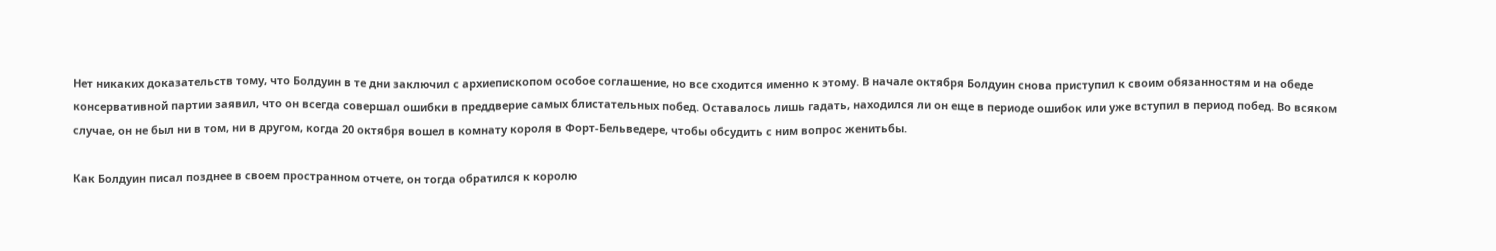Нет никаких доказательств тому, что Болдуин в те дни заключил с архиепископом особое соглашение, но все сходится именно к этому. В начале октября Болдуин снова приступил к своим обязанностям и на обеде консервативной партии заявил, что он всегда совершал ошибки в преддверие самых блистательных побед. Оставалось лишь гадать, находился ли он еще в периоде ошибок или уже вступил в период побед. Во всяком случае, он не был ни в том, ни в другом, когда 20 октября вошел в комнату короля в Форт-Бельведере, чтобы обсудить с ним вопрос женитьбы.

Как Болдуин писал позднее в своем пространном отчете, он тогда обратился к королю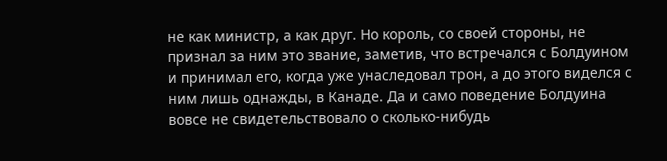не как министр, а как друг. Но король, со своей стороны, не признал за ним это звание, заметив, что встречался с Болдуином и принимал его, когда уже унаследовал трон, а до этого виделся с ним лишь однажды, в Канаде. Да и само поведение Болдуина вовсе не свидетельствовало о сколько-нибудь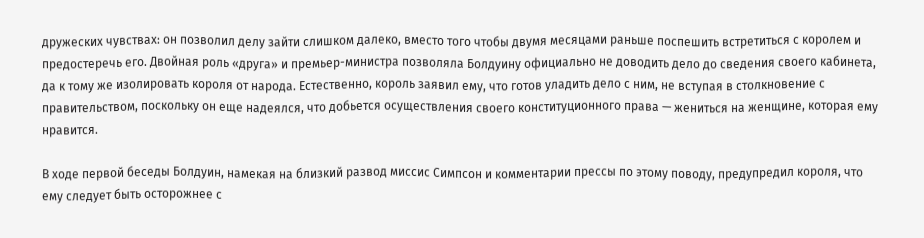дружеских чувствах: он позволил делу зайти слишком далеко, вместо того чтобы двумя месяцами раньше поспешить встретиться с королем и предостеречь его. Двойная роль «друга» и премьер-министра позволяла Болдуину официально не доводить дело до сведения своего кабинета, да к тому же изолировать короля от народа. Естественно, король заявил ему, что готов уладить дело с ним, не вступая в столкновение с правительством, поскольку он еще надеялся, что добьется осуществления своего конституционного права — жениться на женщине, которая ему нравится.

В ходе первой беседы Болдуин, намекая на близкий развод миссис Симпсон и комментарии прессы по этому поводу, предупредил короля, что ему следует быть осторожнее с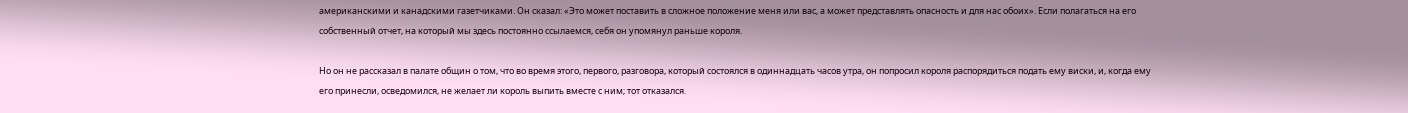американскими и канадскими газетчиками. Он сказал: «Это может поставить в сложное положение меня или вас, а может представлять опасность и для нас обоих». Если полагаться на его собственный отчет, на который мы здесь постоянно ссылаемся, себя он упомянул раньше короля.

Но он не рассказал в палате общин о том, что во время этого, первого, разговора, который состоялся в одиннадцать часов утра, он попросил короля распорядиться подать ему виски, и, когда ему его принесли, осведомился, не желает ли король выпить вместе с ним; тот отказался.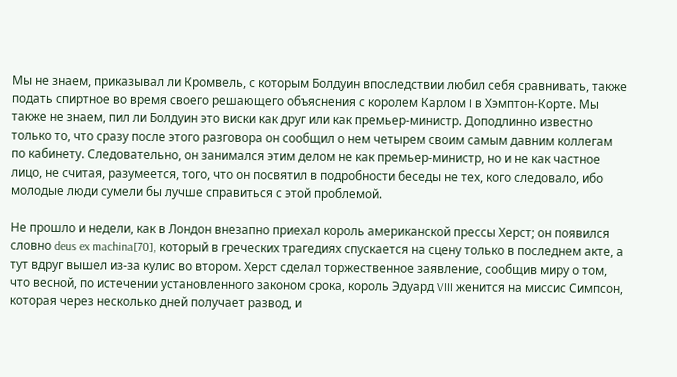Мы не знаем, приказывал ли Кромвель, с которым Болдуин впоследствии любил себя сравнивать, также подать спиртное во время своего решающего объяснения с королем Карлом I в Хэмптон-Корте. Мы также не знаем, пил ли Болдуин это виски как друг или как премьер-министр. Доподлинно известно только то, что сразу после этого разговора он сообщил о нем четырем своим самым давним коллегам по кабинету. Следовательно, он занимался этим делом не как премьер-министр, но и не как частное лицо, не считая, разумеется, того, что он посвятил в подробности беседы не тех, кого следовало, ибо молодые люди сумели бы лучше справиться с этой проблемой.

Не прошло и недели, как в Лондон внезапно приехал король американской прессы Херст; он появился словно deus ex machina[70], который в греческих трагедиях спускается на сцену только в последнем акте, а тут вдруг вышел из-за кулис во втором. Херст сделал торжественное заявление, сообщив миру о том, что весной, по истечении установленного законом срока, король Эдуард VIII женится на миссис Симпсон, которая через несколько дней получает развод, и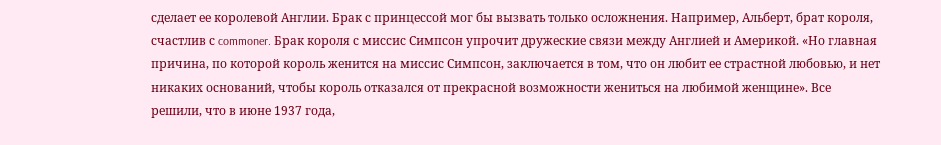сделает ее королевой Англии. Брак с принцессой мог бы вызвать только осложнения. Например, Альберт, брат короля, счастлив с commoner. Брак короля с миссис Симпсон упрочит дружеские связи между Англией и Америкой. «Но главная причина, по которой король женится на миссис Симпсон, заключается в том, что он любит ее страстной любовью, и нет никаких оснований, чтобы король отказался от прекрасной возможности жениться на любимой женщине». Все решили, что в июне 1937 года,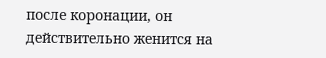после коронации, он действительно женится на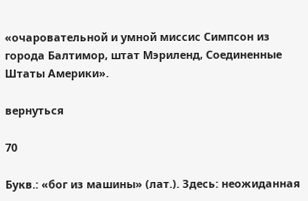«очаровательной и умной миссис Симпсон из города Балтимор, штат Мэриленд, Соединенные Штаты Америки».

вернуться

70

Букв.: «бог из машины» (лат.). Здесь: неожиданная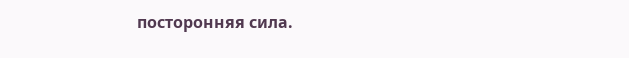посторонняя сила.